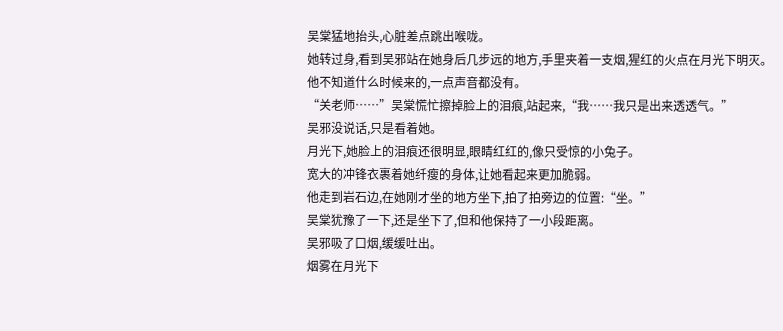吴棠猛地抬头,心脏差点跳出喉咙。
她转过身,看到吴邪站在她身后几步远的地方,手里夹着一支烟,猩红的火点在月光下明灭。
他不知道什么时候来的,一点声音都没有。
“关老师……”吴棠慌忙擦掉脸上的泪痕,站起来,“我……我只是出来透透气。”
吴邪没说话,只是看着她。
月光下,她脸上的泪痕还很明显,眼睛红红的,像只受惊的小兔子。
宽大的冲锋衣裹着她纤瘦的身体,让她看起来更加脆弱。
他走到岩石边,在她刚才坐的地方坐下,拍了拍旁边的位置:“坐。”
吴棠犹豫了一下,还是坐下了,但和他保持了一小段距离。
吴邪吸了口烟,缓缓吐出。
烟雾在月光下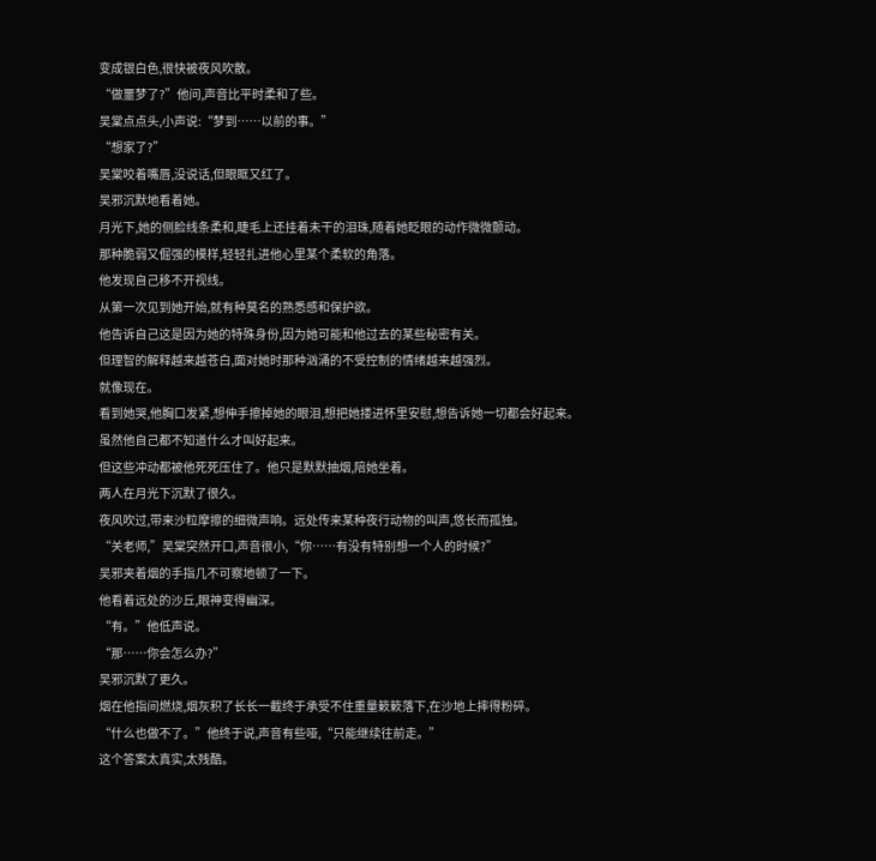变成银白色,很快被夜风吹散。
“做噩梦了?”他问,声音比平时柔和了些。
吴棠点点头,小声说:“梦到……以前的事。”
“想家了?”
吴棠咬着嘴唇,没说话,但眼眶又红了。
吴邪沉默地看着她。
月光下,她的侧脸线条柔和,睫毛上还挂着未干的泪珠,随着她眨眼的动作微微颤动。
那种脆弱又倔强的模样,轻轻扎进他心里某个柔软的角落。
他发现自己移不开视线。
从第一次见到她开始,就有种莫名的熟悉感和保护欲。
他告诉自己这是因为她的特殊身份,因为她可能和他过去的某些秘密有关。
但理智的解释越来越苍白,面对她时那种汹涌的不受控制的情绪越来越强烈。
就像现在。
看到她哭,他胸口发紧,想伸手擦掉她的眼泪,想把她搂进怀里安慰,想告诉她一切都会好起来。
虽然他自己都不知道什么才叫好起来。
但这些冲动都被他死死压住了。他只是默默抽烟,陪她坐着。
两人在月光下沉默了很久。
夜风吹过,带来沙粒摩擦的细微声响。远处传来某种夜行动物的叫声,悠长而孤独。
“关老师,”吴棠突然开口,声音很小,“你……有没有特别想一个人的时候?”
吴邪夹着烟的手指几不可察地顿了一下。
他看着远处的沙丘,眼神变得幽深。
“有。”他低声说。
“那……你会怎么办?”
吴邪沉默了更久。
烟在他指间燃烧,烟灰积了长长一截终于承受不住重量簌簌落下,在沙地上摔得粉碎。
“什么也做不了。”他终于说,声音有些哑,“只能继续往前走。”
这个答案太真实,太残酷。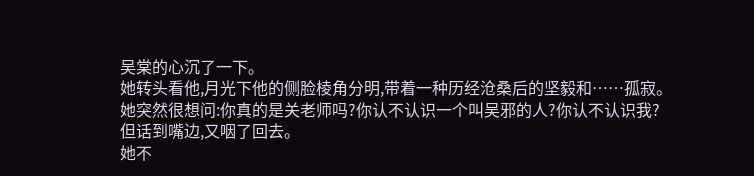吴棠的心沉了一下。
她转头看他,月光下他的侧脸棱角分明,带着一种历经沧桑后的坚毅和……孤寂。
她突然很想问:你真的是关老师吗?你认不认识一个叫吴邪的人?你认不认识我?
但话到嘴边,又咽了回去。
她不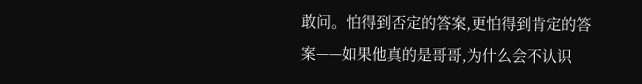敢问。怕得到否定的答案,更怕得到肯定的答案——如果他真的是哥哥,为什么会不认识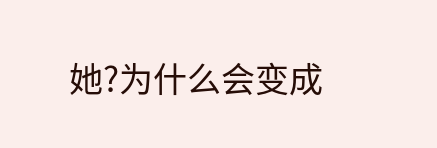她?为什么会变成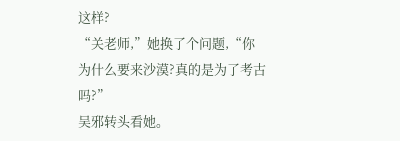这样?
“关老师,”她换了个问题,“你为什么要来沙漠?真的是为了考古吗?”
吴邪转头看她。